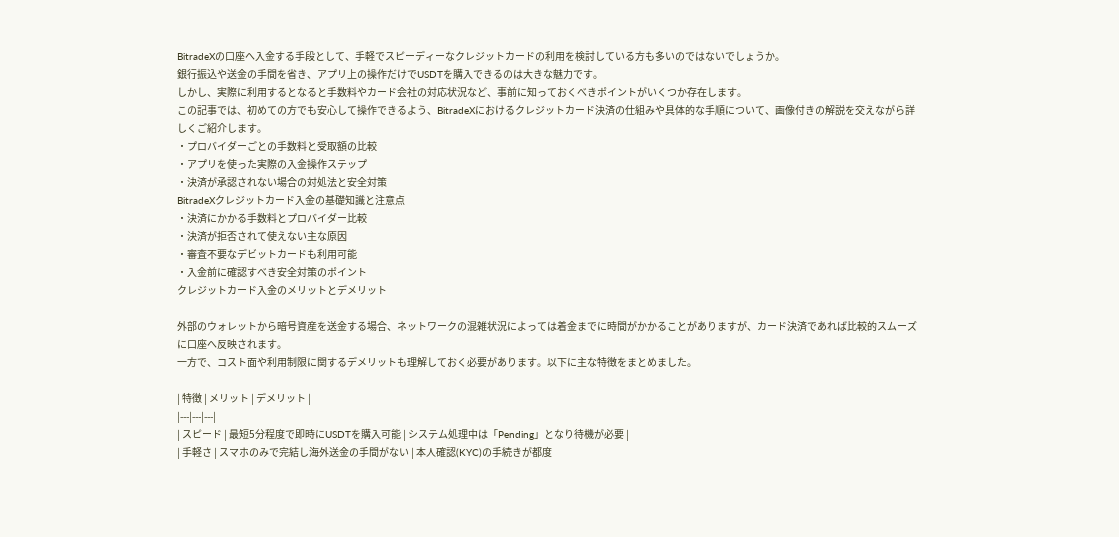BitradeXの口座へ入金する手段として、手軽でスピーディーなクレジットカードの利用を検討している方も多いのではないでしょうか。
銀行振込や送金の手間を省き、アプリ上の操作だけでUSDTを購入できるのは大きな魅力です。
しかし、実際に利用するとなると手数料やカード会社の対応状況など、事前に知っておくべきポイントがいくつか存在します。
この記事では、初めての方でも安心して操作できるよう、BitradeXにおけるクレジットカード決済の仕組みや具体的な手順について、画像付きの解説を交えながら詳しくご紹介します。
・プロバイダーごとの手数料と受取額の比較
・アプリを使った実際の入金操作ステップ
・決済が承認されない場合の対処法と安全対策
BitradeXクレジットカード入金の基礎知識と注意点
・決済にかかる手数料とプロバイダー比較
・決済が拒否されて使えない主な原因
・審査不要なデビットカードも利用可能
・入金前に確認すべき安全対策のポイント
クレジットカード入金のメリットとデメリット

外部のウォレットから暗号資産を送金する場合、ネットワークの混雑状況によっては着金までに時間がかかることがありますが、カード決済であれば比較的スムーズに口座へ反映されます。
一方で、コスト面や利用制限に関するデメリットも理解しておく必要があります。以下に主な特徴をまとめました。

| 特徴 | メリット | デメリット |
|---|---|---|
| スピード | 最短5分程度で即時にUSDTを購入可能 | システム処理中は「Pending」となり待機が必要 |
| 手軽さ | スマホのみで完結し海外送金の手間がない | 本人確認(KYC)の手続きが都度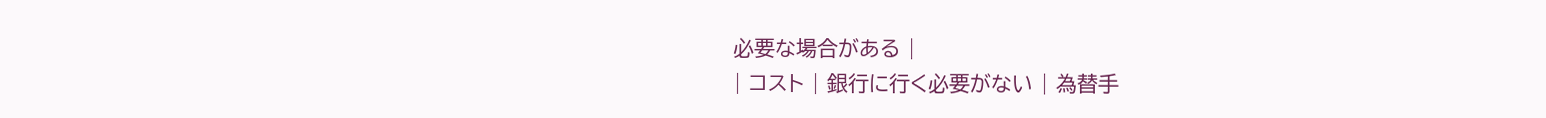必要な場合がある |
| コスト | 銀行に行く必要がない | 為替手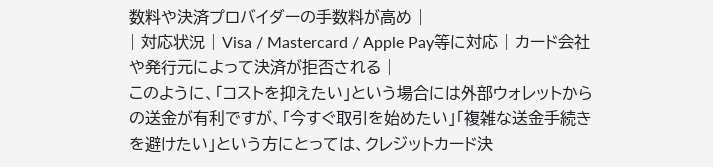数料や決済プロバイダーの手数料が高め |
| 対応状況 | Visa / Mastercard / Apple Pay等に対応 | カード会社や発行元によって決済が拒否される |
このように、「コストを抑えたい」という場合には外部ウォレットからの送金が有利ですが、「今すぐ取引を始めたい」「複雑な送金手続きを避けたい」という方にとっては、クレジットカード決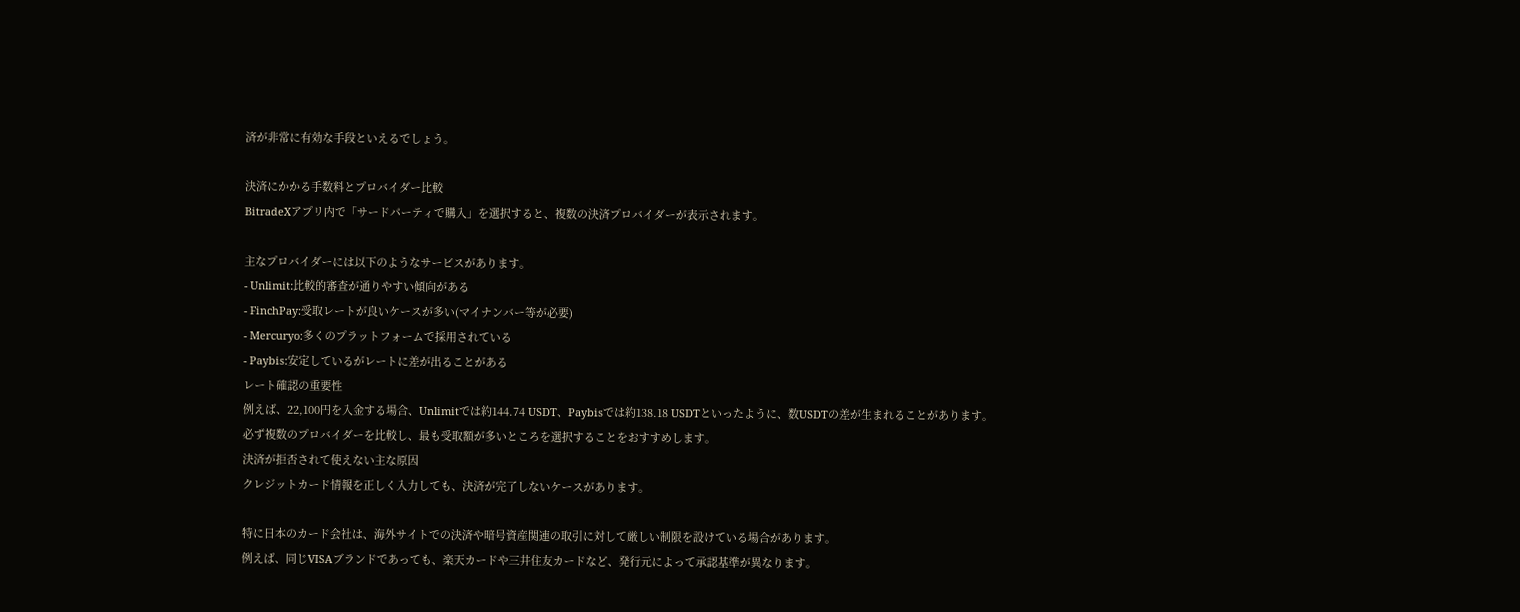済が非常に有効な手段といえるでしょう。

決済にかかる手数料とプロバイダー比較
BitradeXアプリ内で「サードパーティで購入」を選択すると、複数の決済プロバイダーが表示されます。

主なプロバイダーには以下のようなサービスがあります。
- Unlimit:比較的審査が通りやすい傾向がある
- FinchPay:受取レートが良いケースが多い(マイナンバー等が必要)
- Mercuryo:多くのプラットフォームで採用されている
- Paybis:安定しているがレートに差が出ることがある
レート確認の重要性
例えば、22,100円を入金する場合、Unlimitでは約144.74 USDT、Paybisでは約138.18 USDTといったように、数USDTの差が生まれることがあります。
必ず複数のプロバイダーを比較し、最も受取額が多いところを選択することをおすすめします。
決済が拒否されて使えない主な原因
クレジットカード情報を正しく入力しても、決済が完了しないケースがあります。

特に日本のカード会社は、海外サイトでの決済や暗号資産関連の取引に対して厳しい制限を設けている場合があります。
例えば、同じVISAブランドであっても、楽天カードや三井住友カードなど、発行元によって承認基準が異なります。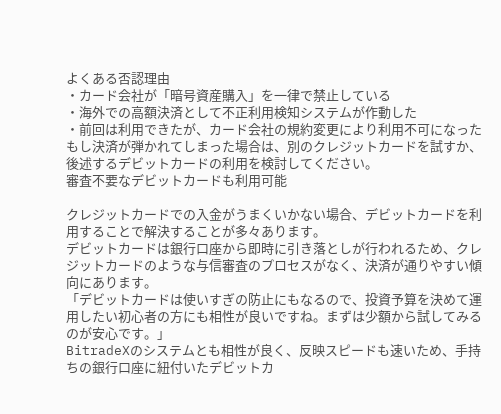よくある否認理由
・カード会社が「暗号資産購入」を一律で禁止している
・海外での高額決済として不正利用検知システムが作動した
・前回は利用できたが、カード会社の規約変更により利用不可になった
もし決済が弾かれてしまった場合は、別のクレジットカードを試すか、後述するデビットカードの利用を検討してください。
審査不要なデビットカードも利用可能

クレジットカードでの入金がうまくいかない場合、デビットカードを利用することで解決することが多々あります。
デビットカードは銀行口座から即時に引き落としが行われるため、クレジットカードのような与信審査のプロセスがなく、決済が通りやすい傾向にあります。
「デビットカードは使いすぎの防止にもなるので、投資予算を決めて運用したい初心者の方にも相性が良いですね。まずは少額から試してみるのが安心です。」
BitradeXのシステムとも相性が良く、反映スピードも速いため、手持ちの銀行口座に紐付いたデビットカ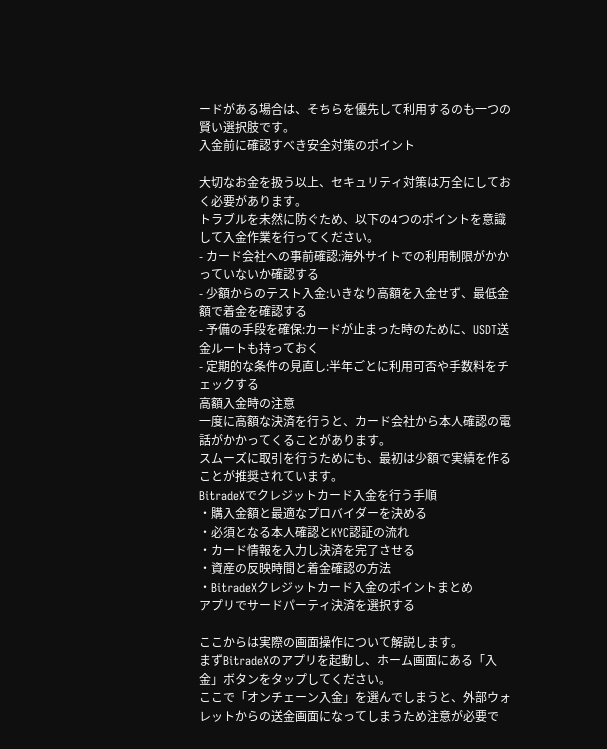ードがある場合は、そちらを優先して利用するのも一つの賢い選択肢です。
入金前に確認すべき安全対策のポイント

大切なお金を扱う以上、セキュリティ対策は万全にしておく必要があります。
トラブルを未然に防ぐため、以下の4つのポイントを意識して入金作業を行ってください。
- カード会社への事前確認:海外サイトでの利用制限がかかっていないか確認する
- 少額からのテスト入金:いきなり高額を入金せず、最低金額で着金を確認する
- 予備の手段を確保:カードが止まった時のために、USDT送金ルートも持っておく
- 定期的な条件の見直し:半年ごとに利用可否や手数料をチェックする
高額入金時の注意
一度に高額な決済を行うと、カード会社から本人確認の電話がかかってくることがあります。
スムーズに取引を行うためにも、最初は少額で実績を作ることが推奨されています。
BitradeXでクレジットカード入金を行う手順
・購入金額と最適なプロバイダーを決める
・必須となる本人確認とKYC認証の流れ
・カード情報を入力し決済を完了させる
・資産の反映時間と着金確認の方法
・BitradeXクレジットカード入金のポイントまとめ
アプリでサードパーティ決済を選択する

ここからは実際の画面操作について解説します。
まずBitradeXのアプリを起動し、ホーム画面にある「入金」ボタンをタップしてください。
ここで「オンチェーン入金」を選んでしまうと、外部ウォレットからの送金画面になってしまうため注意が必要で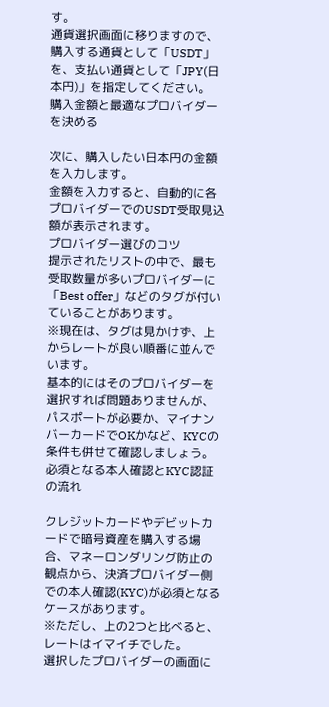す。
通貨選択画面に移りますので、購入する通貨として「USDT」を、支払い通貨として「JPY(日本円)」を指定してください。
購入金額と最適なプロバイダーを決める

次に、購入したい日本円の金額を入力します。
金額を入力すると、自動的に各プロバイダーでのUSDT受取見込額が表示されます。
プロバイダー選びのコツ
提示されたリストの中で、最も受取数量が多いプロバイダーに「Best offer」などのタグが付いていることがあります。
※現在は、タグは見かけず、上からレートが良い順番に並んでいます。
基本的にはそのプロバイダーを選択すれば問題ありませんが、パスポートが必要か、マイナンバーカードでOKかなど、KYCの条件も併せて確認しましょう。
必須となる本人確認とKYC認証の流れ

クレジットカードやデビットカードで暗号資産を購入する場合、マネーロンダリング防止の観点から、決済プロバイダー側での本人確認(KYC)が必須となるケースがあります。
※ただし、上の2つと比べると、レートはイマイチでした。
選択したプロバイダーの画面に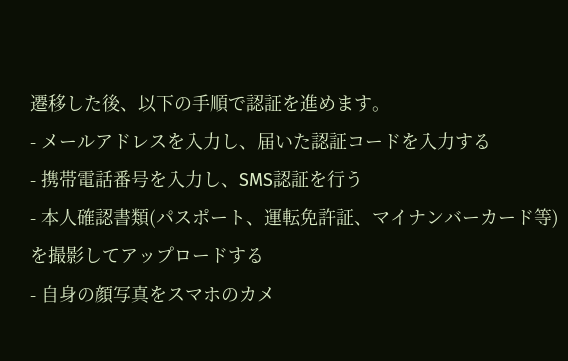遷移した後、以下の手順で認証を進めます。
- メールアドレスを入力し、届いた認証コードを入力する
- 携帯電話番号を入力し、SMS認証を行う
- 本人確認書類(パスポート、運転免許証、マイナンバーカード等)を撮影してアップロードする
- 自身の顔写真をスマホのカメ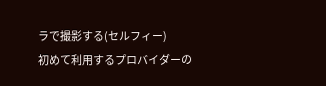ラで撮影する(セルフィー)
初めて利用するプロバイダーの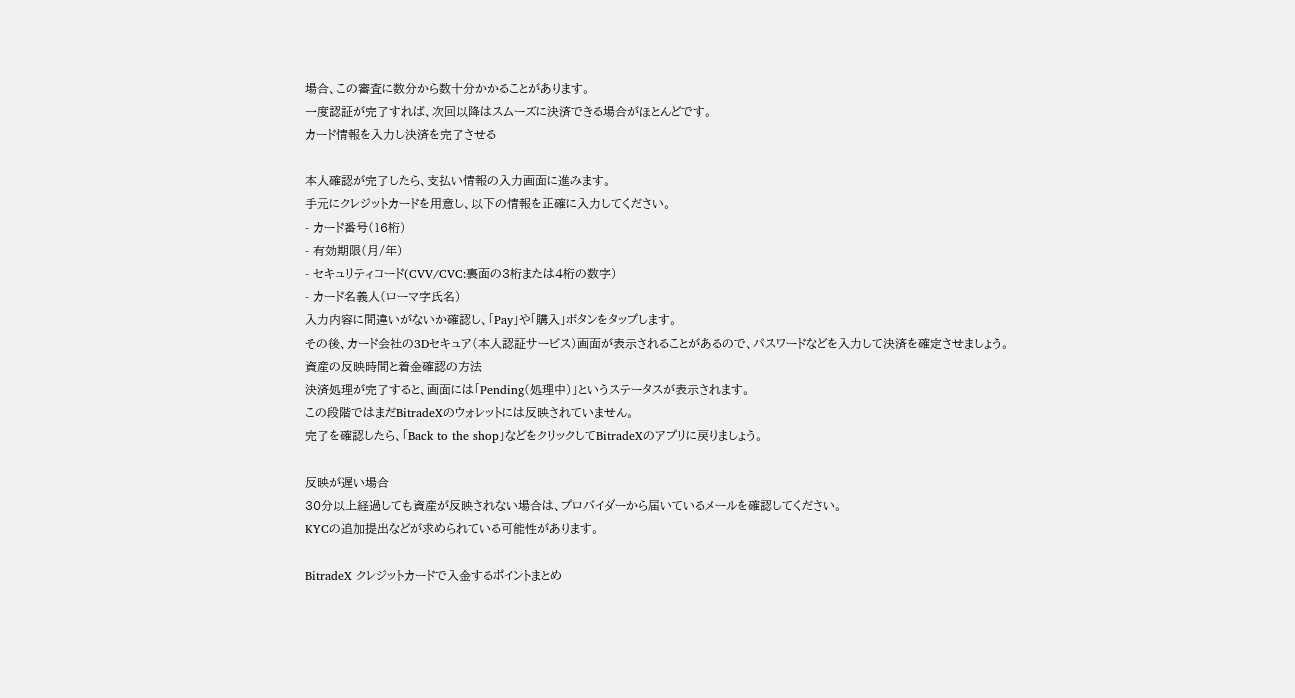場合、この審査に数分から数十分かかることがあります。
一度認証が完了すれば、次回以降はスムーズに決済できる場合がほとんどです。
カード情報を入力し決済を完了させる

本人確認が完了したら、支払い情報の入力画面に進みます。
手元にクレジットカードを用意し、以下の情報を正確に入力してください。
- カード番号(16桁)
- 有効期限(月/年)
- セキュリティコード(CVV/CVC:裏面の3桁または4桁の数字)
- カード名義人(ローマ字氏名)
入力内容に間違いがないか確認し、「Pay」や「購入」ボタンをタップします。
その後、カード会社の3Dセキュア(本人認証サービス)画面が表示されることがあるので、パスワードなどを入力して決済を確定させましょう。
資産の反映時間と着金確認の方法
決済処理が完了すると、画面には「Pending(処理中)」というステータスが表示されます。
この段階ではまだBitradeXのウォレットには反映されていません。
完了を確認したら、「Back to the shop」などをクリックしてBitradeXのアプリに戻りましょう。

反映が遅い場合
30分以上経過しても資産が反映されない場合は、プロバイダーから届いているメールを確認してください。
KYCの追加提出などが求められている可能性があります。

BitradeX クレジットカードで入金するポイントまとめ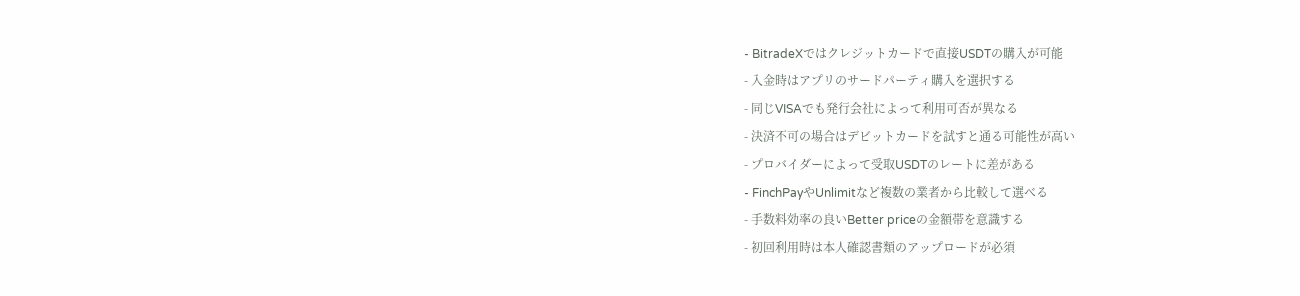- BitradeXではクレジットカードで直接USDTの購入が可能
- 入金時はアプリのサードパーティ購入を選択する
- 同じVISAでも発行会社によって利用可否が異なる
- 決済不可の場合はデビットカードを試すと通る可能性が高い
- プロバイダーによって受取USDTのレートに差がある
- FinchPayやUnlimitなど複数の業者から比較して選べる
- 手数料効率の良いBetter priceの金額帯を意識する
- 初回利用時は本人確認書類のアップロードが必須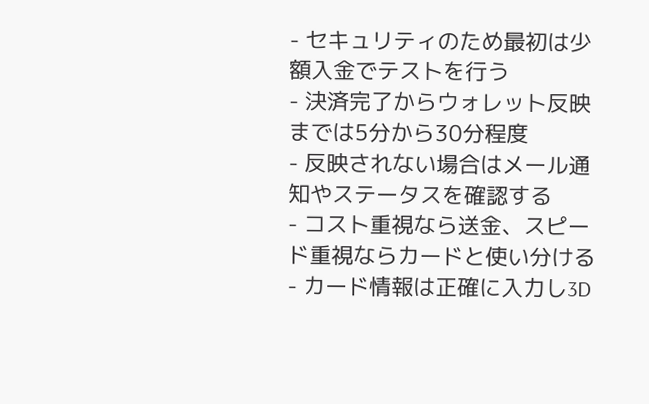- セキュリティのため最初は少額入金でテストを行う
- 決済完了からウォレット反映までは5分から30分程度
- 反映されない場合はメール通知やステータスを確認する
- コスト重視なら送金、スピード重視ならカードと使い分ける
- カード情報は正確に入力し3D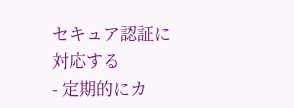セキュア認証に対応する
- 定期的にカ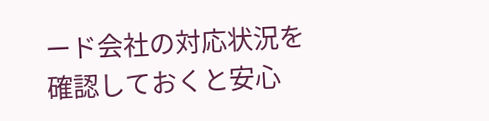ード会社の対応状況を確認しておくと安心